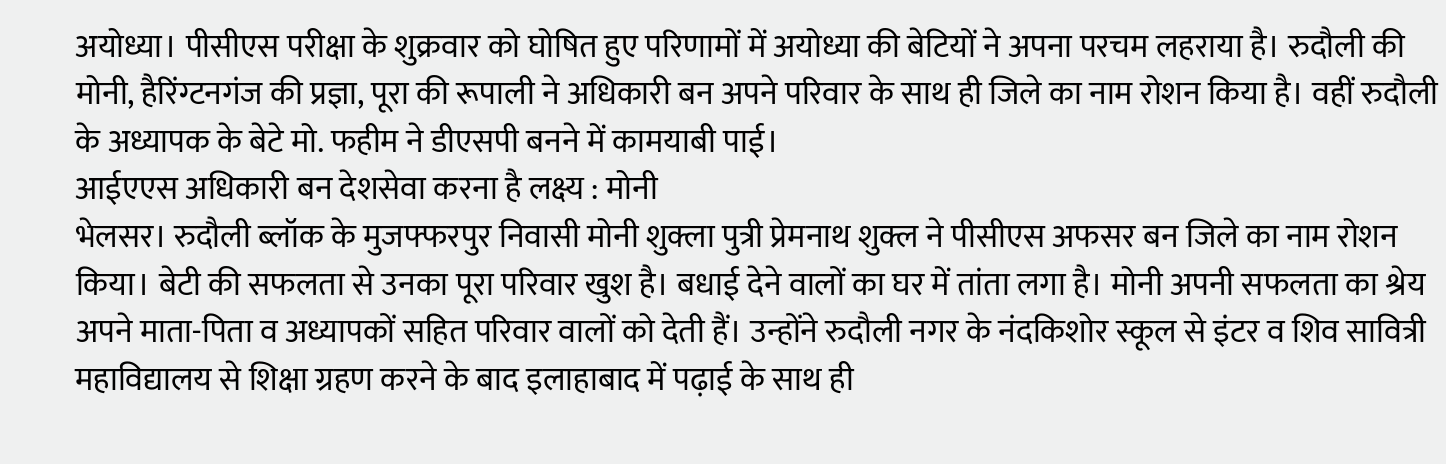अयोध्या। पीसीएस परीक्षा के शुक्रवार को घोषित हुए परिणामों में अयोध्या की बेटियों ने अपना परचम लहराया है। रुदौली की मोनी, हैरिंग्टनगंज की प्रज्ञा, पूरा की रूपाली ने अधिकारी बन अपने परिवार के साथ ही जिले का नाम रोशन किया है। वहीं रुदौली के अध्यापक के बेटे मो. फहीम ने डीएसपी बनने में कामयाबी पाई।
आईएएस अधिकारी बन देशसेवा करना है लक्ष्य : मोनी
भेलसर। रुदौली ब्लॉक के मुजफ्फरपुर निवासी मोनी शुक्ला पुत्री प्रेमनाथ शुक्ल ने पीसीएस अफसर बन जिले का नाम रोशन किया। बेटी की सफलता से उनका पूरा परिवार खुश है। बधाई देने वालों का घर में तांता लगा है। मोनी अपनी सफलता का श्रेय अपने माता-पिता व अध्यापकों सहित परिवार वालों को देती हैं। उन्होंने रुदौली नगर के नंदकिशोर स्कूल से इंटर व शिव सावित्री महाविद्यालय से शिक्षा ग्रहण करने के बाद इलाहाबाद में पढ़ाई के साथ ही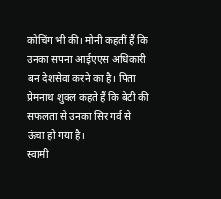कोचिंग भी की। मोनी कहतीं हैं कि उनका सपना आईएएस अधिकारी बन देशसेवा करने का है। पिता प्रेमनाथ शुक्ल कहते हैं कि बेटी की सफलता से उनका सिर गर्व से ऊंचा हो गया है।
स्वामी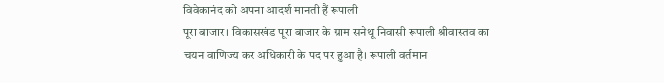विवेकानंद को अपना आदर्श मानती हैं रूपाली
पूरा बाजार। विकासखंड पूरा बाजार के ग्राम सनेथू निवासी रूपाली श्रीवास्तव का चयन वाणिज्य कर अधिकारी के पद पर हुआ है। रूपाली वर्तमान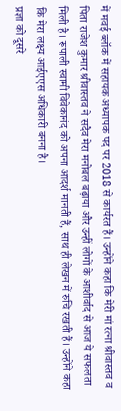में मवई ब्लॉक में सहायक अध्यापक पद पर 2018 से कार्यरत हैं। उन्होंने कहा कि मेरी मां रत्ना श्रीवास्तव व पिता राजेश कुमार श्रीवास्तव ने सदैव मेरा मनोबल बढ़ाया और उन्हीं लोगों के आशीर्वाद से आज ये सफलता मिली है। रूपाली स्वामी विवेकानंद को अपना आदर्श मानती हैं, साथ ही लेखन में रुचि रखती हैं। उन्होंने कहा कि मेरा लक्ष्य आईएएस अधिकारी बनना है।
प्रज्ञा को दूसरे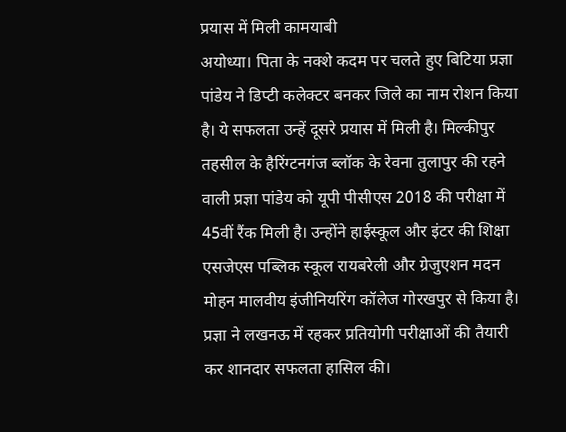प्रयास में मिली कामयाबी
अयोध्या। पिता के नक्शे कदम पर चलते हुए बिटिया प्रज्ञा पांडेय ने डिप्टी कलेक्टर बनकर जिले का नाम रोशन किया है। ये सफलता उन्हें दूसरे प्रयास में मिली है। मिल्कीपुर तहसील के हैरिंग्टनगंज ब्लॉक के रेवना तुलापुर की रहने वाली प्रज्ञा पांडेय को यूपी पीसीएस 2018 की परीक्षा में 45वीं रैंक मिली है। उन्होंने हाईस्कूल और इंटर की शिक्षा एसजेएस पब्लिक स्कूल रायबरेली और ग्रेजुएशन मदन मोहन मालवीय इंजीनियरिंग कॉलेज गोरखपुर से किया है। प्रज्ञा ने लखनऊ में रहकर प्रतियोगी परीक्षाओं की तैयारी कर शानदार सफलता हासिल की।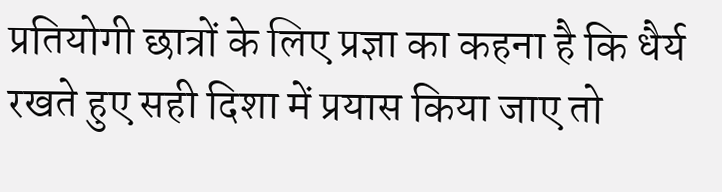प्रतियोगी छात्रों के लिए प्रज्ञा का कहना है कि धैर्य रखते हुए सही दिशा में प्रयास किया जाए तो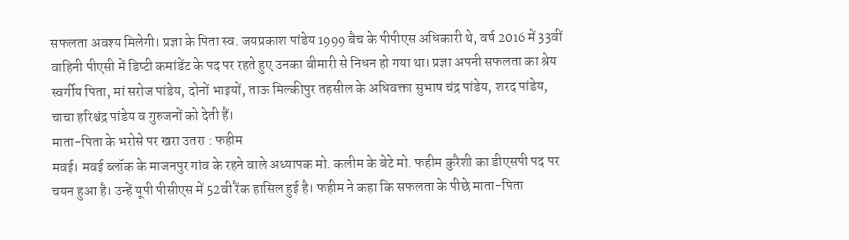सफलता अवश्य मिलेगी। प्रज्ञा के पिता स्व. जयप्रकाश पांडेय 1999 बैच के पीपीएस अधिकारी थे, वर्ष 2016 में 33वीं वाहिनी पीएसी में डिप्टी कमांडेंट के पद पर रहते हुए उनका बीमारी से निधन हो गया था। प्रज्ञा अपनी सफलता का श्रेय स्वर्गीय पिता, मां सरोज पांडेय, दोनों भाइयों, ताऊ मिल्कीपुर तहसील के अधिवक्ता सुभाष चंद्र पांडेय, शरद पांडेय, चाचा हरिश्चंद्र पांडेय व गुरुजनों को देती हैं।
माता-पिता के भरोसे पर खरा उतरा : फहीम
मवई। मवई ब्लॉक के माजनपुर गांव के रहने वाले अध्यापक मो. कलीम के बेटे मो. फहीम कुरैशी का डीएसपी पद पर चयन हुआ है। उन्हें यूपी पीसीएस में 52वी रैंक हासिल हुई है। फहीम ने कहा कि सफलता के पीछे माता-पिता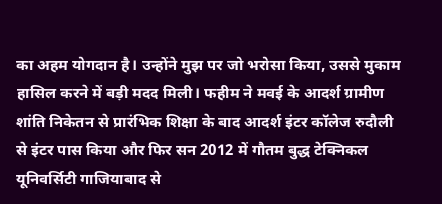का अहम योगदान है। उन्होंने मुझ पर जो भरोसा किया, उससे मुकाम हासिल करने में बड़ी मदद मिली। फहीम ने मवई के आदर्श ग्रामीण शांति निकेतन से प्रारंभिक शिक्षा के बाद आदर्श इंटर कॉलेज रुदौली से इंटर पास किया और फिर सन 2012 में गौतम बुद्ध टेक्निकल यूनिवर्सिटी गाजियाबाद से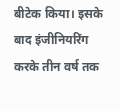बीटेक किया। इसके बाद इंजीनियरिंग करके तीन वर्ष तक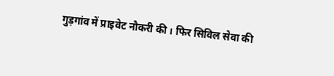गुड़गांव में प्राइवेट नौकरी की। फिर सिविल सेवा की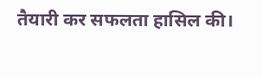तैयारी कर सफलता हासिल की।